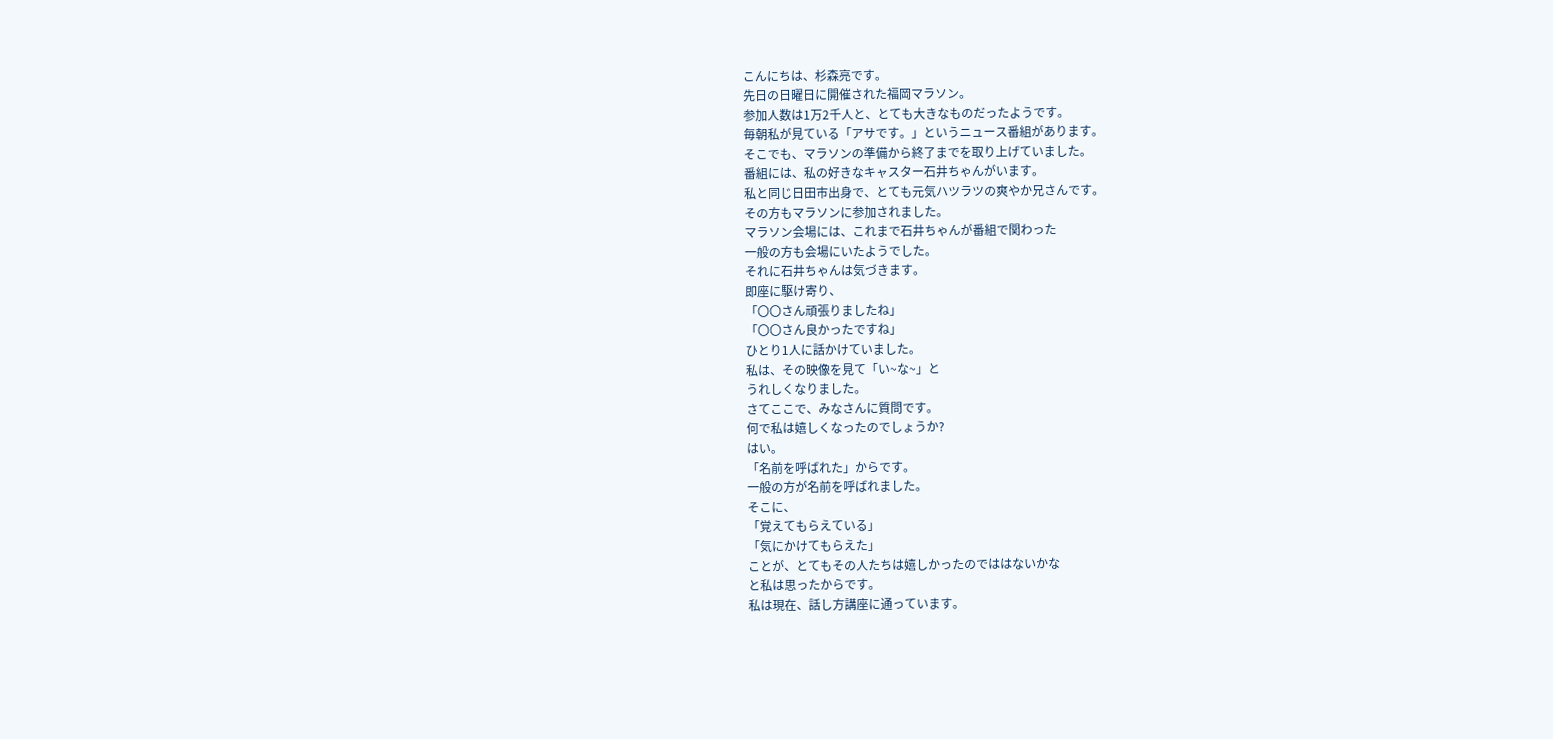こんにちは、杉森亮です。
先日の日曜日に開催された福岡マラソン。
参加人数は1万2千人と、とても大きなものだったようです。
毎朝私が見ている「アサです。」というニュース番組があります。
そこでも、マラソンの準備から終了までを取り上げていました。
番組には、私の好きなキャスター石井ちゃんがいます。
私と同じ日田市出身で、とても元気ハツラツの爽やか兄さんです。
その方もマラソンに参加されました。
マラソン会場には、これまで石井ちゃんが番組で関わった
一般の方も会場にいたようでした。
それに石井ちゃんは気づきます。
即座に駆け寄り、
「〇〇さん頑張りましたね」
「〇〇さん良かったですね」
ひとり1人に話かけていました。
私は、その映像を見て「い~な~」と
うれしくなりました。
さてここで、みなさんに質問です。
何で私は嬉しくなったのでしょうか?
はい。
「名前を呼ばれた」からです。
一般の方が名前を呼ばれました。
そこに、
「覚えてもらえている」
「気にかけてもらえた」
ことが、とてもその人たちは嬉しかったのでははないかな
と私は思ったからです。
私は現在、話し方講座に通っています。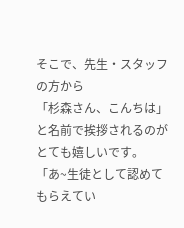そこで、先生・スタッフの方から
「杉森さん、こんちは」と名前で挨拶されるのが
とても嬉しいです。
「あ~生徒として認めてもらえてい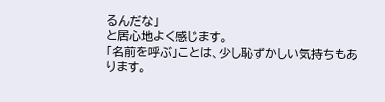るんだな」
と居心地よく感じます。
「名前を呼ぶ」ことは、少し恥ずかしい気持ちもあります。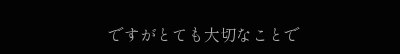ですがとても大切なことで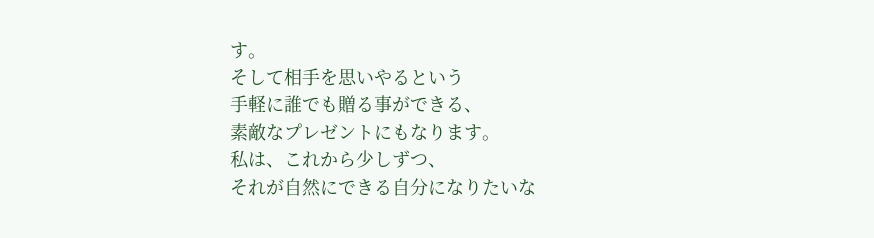す。
そして相手を思いやるという
手軽に誰でも贈る事ができる、
素敵なプレゼントにもなります。
私は、これから少しずつ、
それが自然にできる自分になりたいな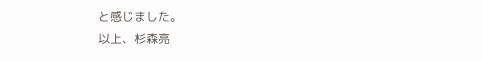と感じました。
以上、杉森亮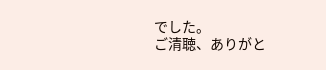でした。
ご清聴、ありがと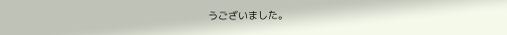うございました。